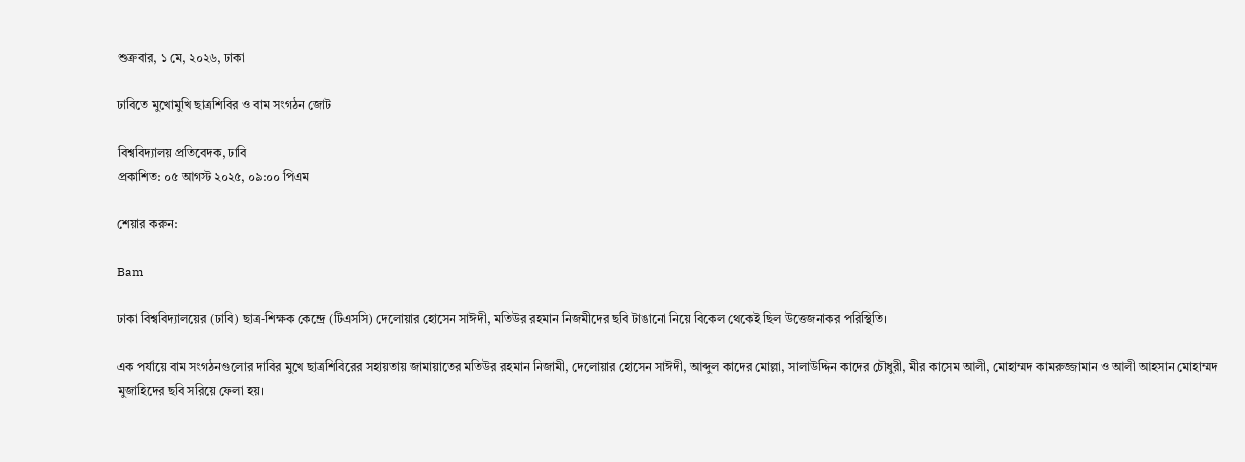শুক্রবার, ১ মে, ২০২৬, ঢাকা

ঢাবিতে মুখোমুখি ছাত্রশিবির ও বাম সংগঠন জোট

বিশ্ববিদ্যালয় প্রতিবেদক, ঢাবি
প্রকাশিত: ০৫ আগস্ট ২০২৫, ০৯:০০ পিএম

শেয়ার করুন:

Bam

ঢাকা বিশ্ববিদ্যালয়ের (ঢাবি) ছাত্র-শিক্ষক কেন্দ্রে (টিএসসি) দেলোয়ার হোসেন সাঈদী, মতিউর রহমান নিজমীদের ছবি টাঙানো নিয়ে বিকেল থেকেই ছিল উত্তেজনাকর পরিস্থিতি।

এক পর্যায়ে বাম সংগঠনগুলোর দাবির মুখে ছাত্রশিবিরের সহায়তায় জামায়াতের মতিউর রহমান নিজামী, দেলোয়ার হোসেন সাঈদী, আব্দুল কাদের মোল্লা, সালাউদ্দিন কাদের চৌধুরী, মীর কাসেম আলী, মোহাম্মদ কামরুজ্জামান ও আলী আহসান মোহাম্মদ মুজাহিদের ছবি সরিয়ে ফেলা হয়।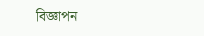বিজ্ঞাপন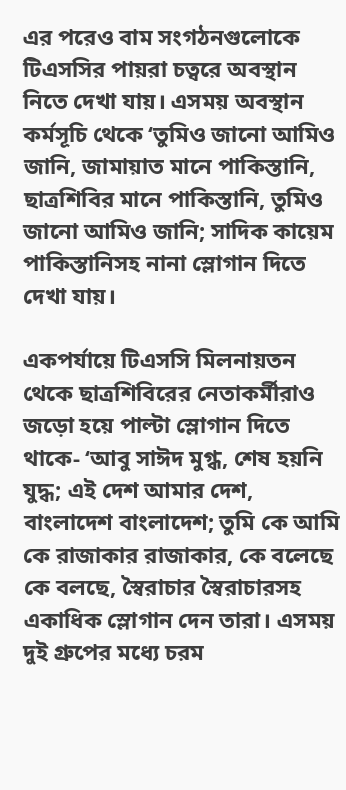এর পরেও বাম সংগঠনগুলোকে টিএসসির পায়রা চত্বরে অবস্থান নিতে দেখা যায়। এসময় অবস্থান কর্মসূচি থেকে ‘তুমিও জানো আমিও জানি, জামায়াত মানে পাকিস্তানি, ছাত্রশিবির মানে পাকিস্তানি, তুমিও জানো আমিও জানি; সাদিক কায়েম পাকিস্তানিসহ নানা স্লোগান দিতে দেখা যায়।

একপর্যায়ে টিএসসি মিলনায়তন থেকে ছাত্রশিবিরের নেতাকর্মীরাও জড়ো হয়ে পাল্টা স্লোগান দিতে থাকে- ‘আবু সাঈদ মুগ্ধ, শেষ হয়নি যুদ্ধ; এই দেশ আমার দেশ, বাংলাদেশ বাংলাদেশ; তুমি কে আমি কে রাজাকার রাজাকার, কে বলেছে কে বলছে, স্বৈরাচার স্বৈরাচারসহ একাধিক স্লোগান দেন তারা। এসময় দুই গ্রুপের মধ্যে চরম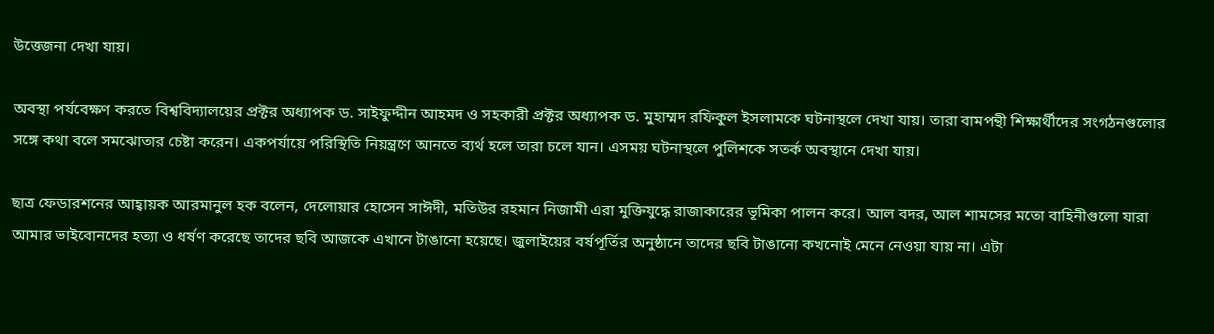উত্তেজনা দেখা যায়।

অবস্থা পর্যবেক্ষণ করতে বিশ্ববিদ্যালয়ের প্রক্টর অধ্যাপক ড. সাইফুদ্দীন আহমদ ও সহকারী প্রক্টর অধ্যাপক ড. মুহাম্মদ রফিকুল ইসলামকে ঘটনাস্থলে দেখা যায়। তারা বামপন্থী শিক্ষার্থীদের সংগঠনগুলোর সঙ্গে কথা বলে সমঝোতার চেষ্টা করেন। একপর্যায়ে পরিস্থিতি নিয়ন্ত্রণে আনতে ব্যর্থ হলে তারা চলে যান। এসময় ঘটনাস্থলে পুলিশকে সতর্ক অবস্থানে দেখা যায়।

ছাত্র ফেডারশনের আহ্বায়ক আরমানুল হক বলেন, দেলোয়ার হোসেন সাঈদী, মতিউর রহমান নিজামী এরা মুক্তিযুদ্ধে রাজাকারের ভূমিকা পালন করে। আল বদর, আল শামসের মতো বাহিনীগুলো যারা আমার ভাইবোনদের হত্যা ও ধর্ষণ করেছে তাদের ছবি আজকে এখানে টাঙানো হয়েছে। জুলাইয়ের বর্ষপূর্তির অনুষ্ঠানে তাদের ছবি টাঙানো কখনোই মেনে নেওয়া যায় না। এটা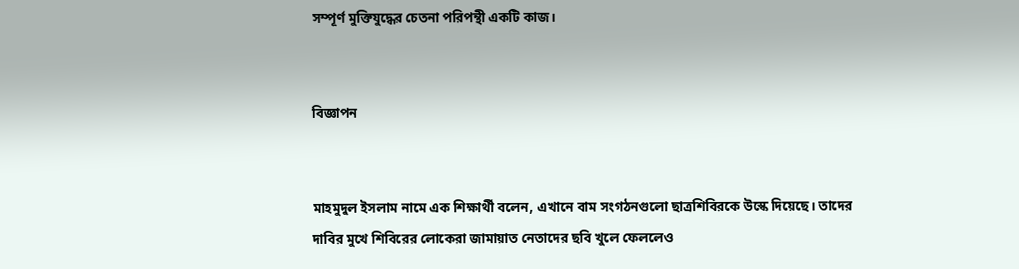সম্পূর্ণ মুক্তিযুদ্ধের চেতনা পরিপন্থী একটি কাজ।


বিজ্ঞাপন


মাহমুদুল ইসলাম নামে এক শিক্ষার্থী বলেন, এখানে বাম সংগঠনগুলো ছাত্রশিবিরকে উস্কে দিয়েছে। তাদের দাবির মুখে শিবিরের লোকেরা জামায়াত নেতাদের ছবি খুলে ফেললেও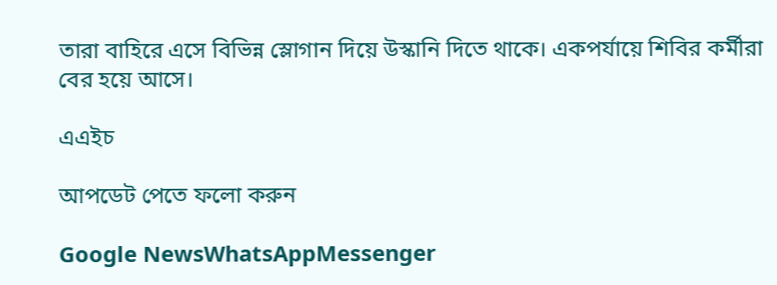তারা বাহিরে এসে বিভিন্ন স্লোগান দিয়ে উস্কানি দিতে থাকে। একপর্যায়ে শিবির কর্মীরা বের হয়ে আসে।

এএইচ

আপডেট পেতে ফলো করুন

Google NewsWhatsAppMessenger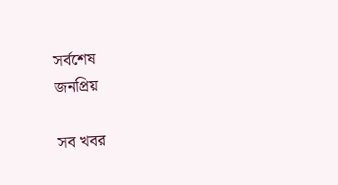সর্বশেষ
জনপ্রিয়

সব খবর